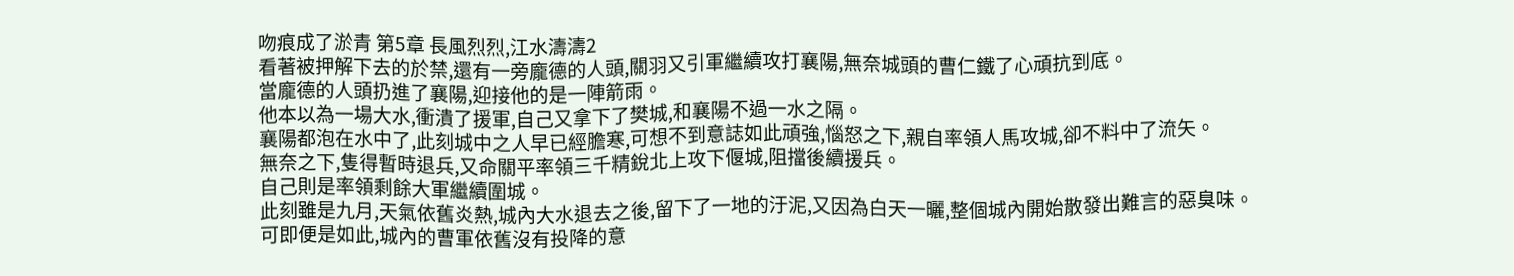吻痕成了淤青 第5章 長風烈烈,江水濤濤2
看著被押解下去的於禁,還有一旁龐德的人頭,關羽又引軍繼續攻打襄陽,無奈城頭的曹仁鐵了心頑抗到底。
當龐德的人頭扔進了襄陽,迎接他的是一陣箭雨。
他本以為一場大水,衝潰了援軍,自己又拿下了樊城,和襄陽不過一水之隔。
襄陽都泡在水中了,此刻城中之人早已經膽寒,可想不到意誌如此頑強,惱怒之下,親自率領人馬攻城,卻不料中了流矢。
無奈之下,隻得暫時退兵,又命關平率領三千精銳北上攻下偃城,阻擋後續援兵。
自己則是率領剩餘大軍繼續圍城。
此刻雖是九月,天氣依舊炎熱,城內大水退去之後,留下了一地的汙泥,又因為白天一曬,整個城內開始散發出難言的惡臭味。
可即便是如此,城內的曹軍依舊沒有投降的意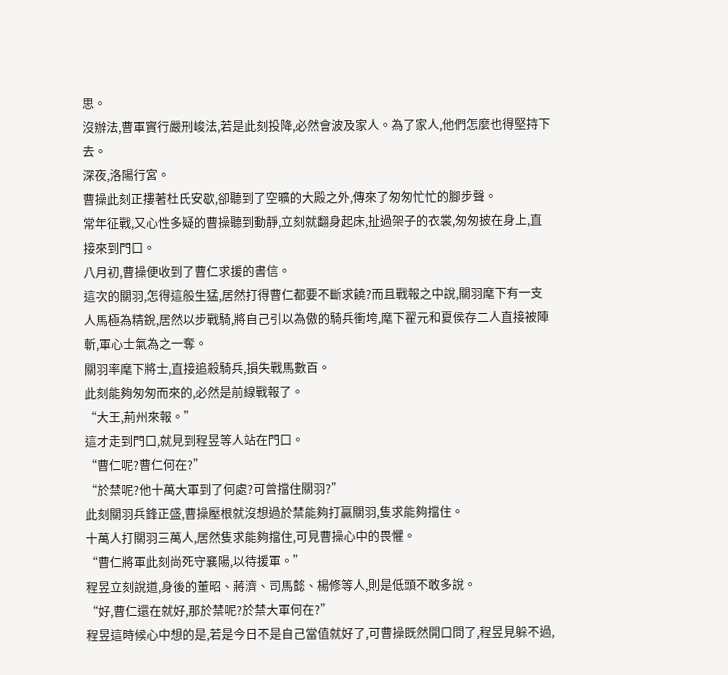思。
沒辦法,曹軍實行嚴刑峻法,若是此刻投降,必然會波及家人。為了家人,他們怎麼也得堅持下去。
深夜,洛陽行宮。
曹操此刻正摟著杜氏安歇,卻聽到了空曠的大殿之外,傳來了匆匆忙忙的腳步聲。
常年征戰,又心性多疑的曹操聽到動靜,立刻就翻身起床,扯過架子的衣裳,匆匆披在身上,直接來到門口。
八月初,曹操便收到了曹仁求援的書信。
這次的關羽,怎得這般生猛,居然打得曹仁都要不斷求饒?而且戰報之中說,關羽麾下有一支人馬極為精銳,居然以步戰騎,將自己引以為傲的騎兵衝垮,麾下翟元和夏侯存二人直接被陣斬,軍心士氣為之一奪。
關羽率麾下將士,直接追殺騎兵,損失戰馬數百。
此刻能夠匆匆而來的,必然是前線戰報了。
“大王,荊州來報。”
這才走到門口,就見到程昱等人站在門口。
“曹仁呢?曹仁何在?”
“於禁呢?他十萬大軍到了何處?可曾擋住關羽?”
此刻關羽兵鋒正盛,曹操壓根就沒想過於禁能夠打贏關羽,隻求能夠擋住。
十萬人打關羽三萬人,居然隻求能夠擋住,可見曹操心中的畏懼。
“曹仁將軍此刻尚死守襄陽,以待援軍。”
程昱立刻說道,身後的董昭、蔣濟、司馬懿、楊修等人,則是低頭不敢多說。
“好,曹仁還在就好,那於禁呢?於禁大軍何在?”
程昱這時候心中想的是,若是今日不是自己當值就好了,可曹操既然開口問了,程昱見躲不過,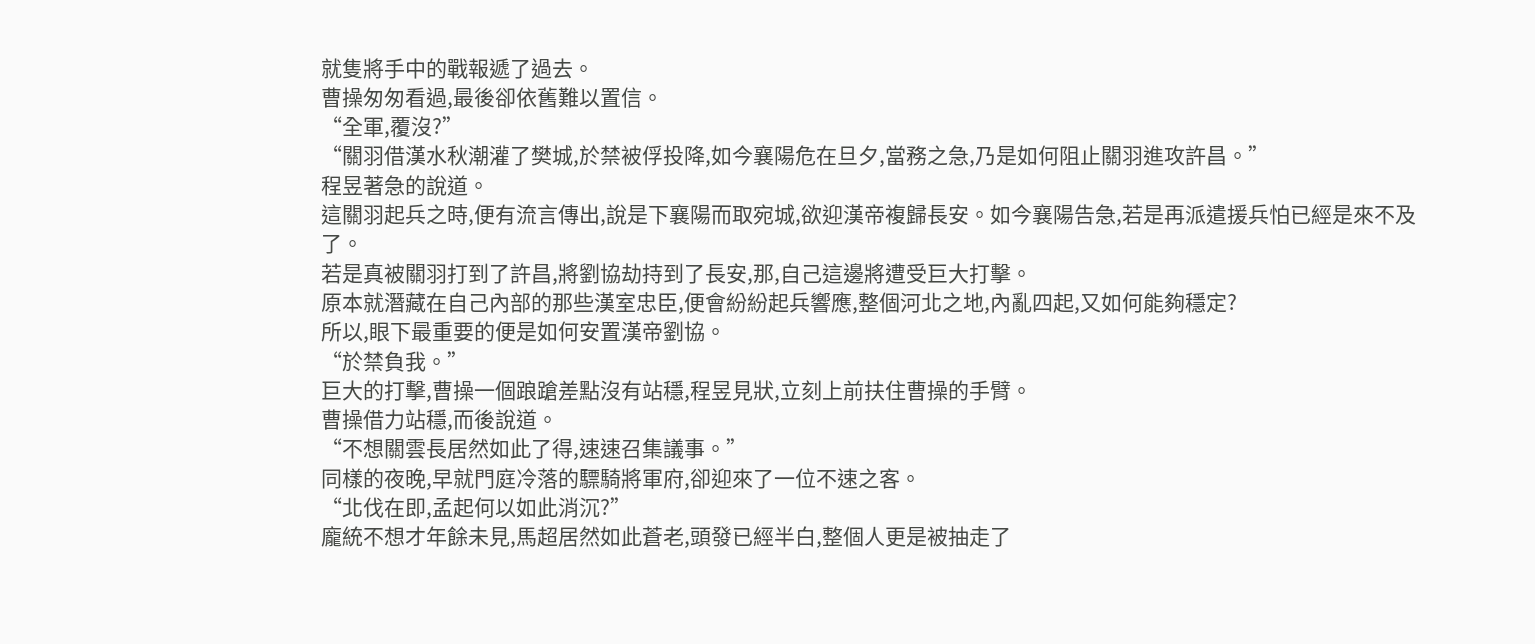就隻將手中的戰報遞了過去。
曹操匆匆看過,最後卻依舊難以置信。
“全軍,覆沒?”
“關羽借漢水秋潮灌了樊城,於禁被俘投降,如今襄陽危在旦夕,當務之急,乃是如何阻止關羽進攻許昌。”
程昱著急的說道。
這關羽起兵之時,便有流言傳出,說是下襄陽而取宛城,欲迎漢帝複歸長安。如今襄陽告急,若是再派遣援兵怕已經是來不及了。
若是真被關羽打到了許昌,將劉協劫持到了長安,那,自己這邊將遭受巨大打擊。
原本就潛藏在自己內部的那些漢室忠臣,便會紛紛起兵響應,整個河北之地,內亂四起,又如何能夠穩定?
所以,眼下最重要的便是如何安置漢帝劉協。
“於禁負我。”
巨大的打擊,曹操一個踉蹌差點沒有站穩,程昱見狀,立刻上前扶住曹操的手臂。
曹操借力站穩,而後說道。
“不想關雲長居然如此了得,速速召集議事。”
同樣的夜晚,早就門庭冷落的驃騎將軍府,卻迎來了一位不速之客。
“北伐在即,孟起何以如此消沉?”
龐統不想才年餘未見,馬超居然如此蒼老,頭發已經半白,整個人更是被抽走了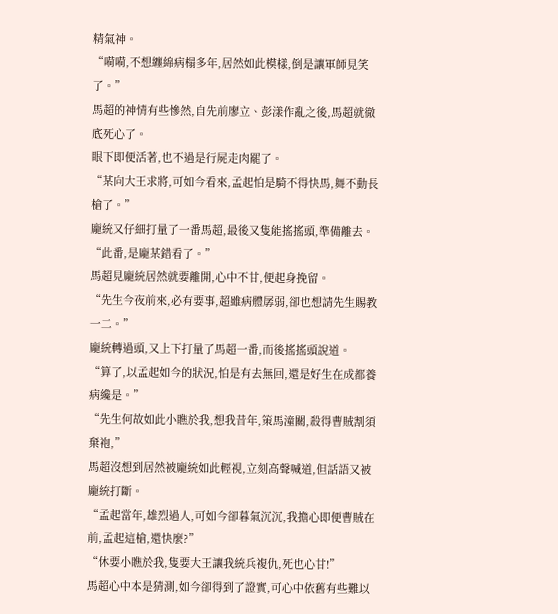精氣神。
“嗬嗬,不想纏綿病榻多年,居然如此模樣,倒是讓軍師見笑了。”
馬超的神情有些慘然,自先前廖立、彭漾作亂之後,馬超就徹底死心了。
眼下即便活著,也不過是行屍走肉罷了。
“某向大王求將,可如今看來,孟起怕是騎不得快馬,舞不動長槍了。”
龐統又仔細打量了一番馬超,最後又隻能搖搖頭,準備離去。
“此番,是龐某錯看了。”
馬超見龐統居然就要離開,心中不甘,便起身挽留。
“先生今夜前來,必有要事,超雖病體孱弱,卻也想請先生賜教一二。”
龐統轉過頭,又上下打量了馬超一番,而後搖搖頭說道。
“算了,以孟起如今的狀況,怕是有去無回,還是好生在成都養病纔是。”
“先生何故如此小瞧於我,想我昔年,策馬潼關,殺得曹賊割須棄袍,”
馬超沒想到居然被龐統如此輕視,立刻高聲喊道,但話語又被龐統打斷。
“孟起當年,雄烈過人,可如今卻暮氣沉沉,我擔心即便曹賊在前,孟起這槍,還快麼?”
“休要小瞧於我,隻要大王讓我統兵複仇,死也心甘!”
馬超心中本是猜測,如今卻得到了證實,可心中依舊有些難以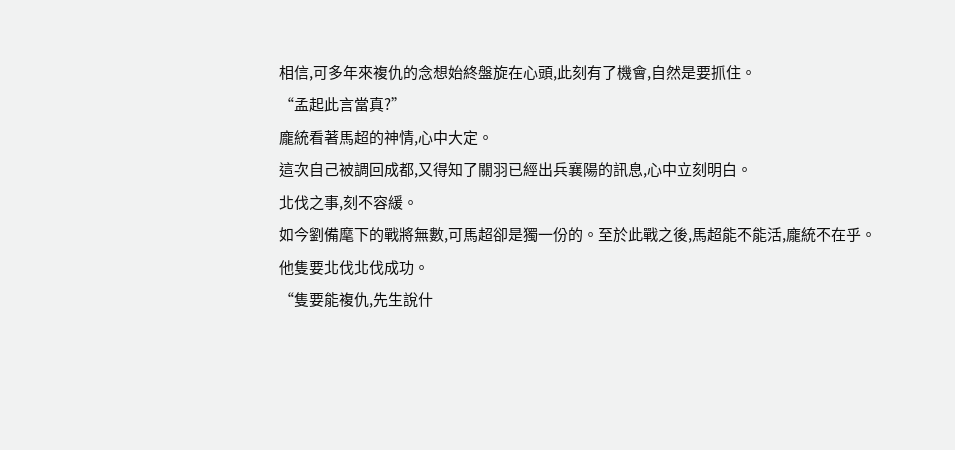相信,可多年來複仇的念想始終盤旋在心頭,此刻有了機會,自然是要抓住。
“孟起此言當真?”
龐統看著馬超的神情,心中大定。
這次自己被調回成都,又得知了關羽已經出兵襄陽的訊息,心中立刻明白。
北伐之事,刻不容緩。
如今劉備麾下的戰將無數,可馬超卻是獨一份的。至於此戰之後,馬超能不能活,龐統不在乎。
他隻要北伐北伐成功。
“隻要能複仇,先生說什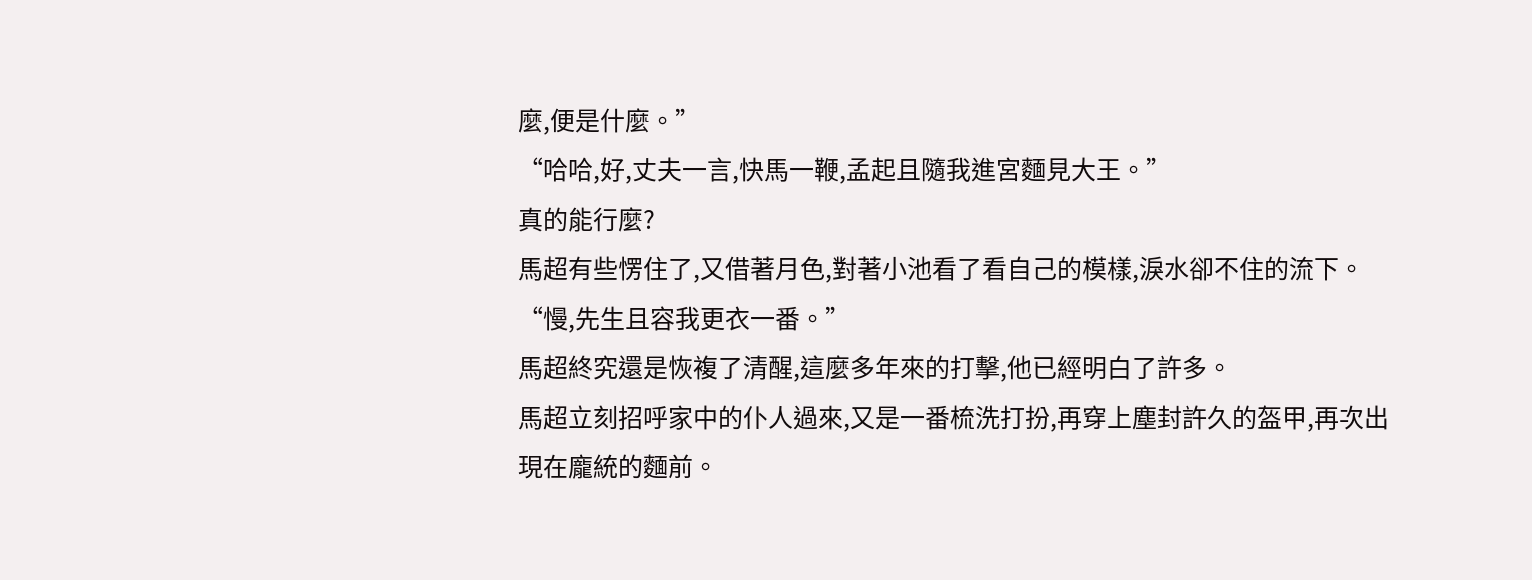麼,便是什麼。”
“哈哈,好,丈夫一言,快馬一鞭,孟起且隨我進宮麵見大王。”
真的能行麼?
馬超有些愣住了,又借著月色,對著小池看了看自己的模樣,淚水卻不住的流下。
“慢,先生且容我更衣一番。”
馬超終究還是恢複了清醒,這麼多年來的打擊,他已經明白了許多。
馬超立刻招呼家中的仆人過來,又是一番梳洗打扮,再穿上塵封許久的盔甲,再次出現在龐統的麵前。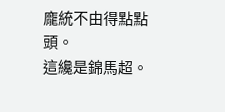龐統不由得點點頭。
這纔是錦馬超。